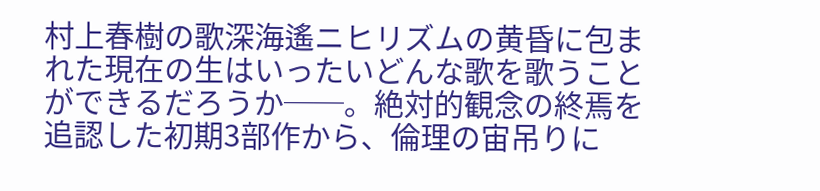村上春樹の歌深海遙ニヒリズムの黄昏に包まれた現在の生はいったいどんな歌を歌うことができるだろうか──。絶対的観念の終焉を追認した初期3部作から、倫理の宙吊りに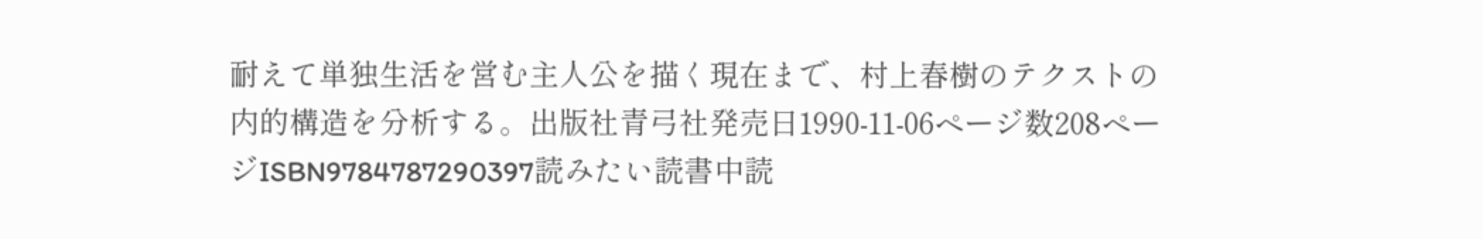耐えて単独生活を営む主人公を描く現在まで、村上春樹のテクストの内的構造を分析する。出版社青弓社発売日1990-11-06ページ数208ページISBN9784787290397読みたい読書中読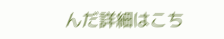んだ詳細はこち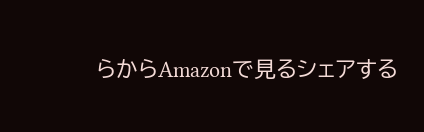らからAmazonで見るシェアする